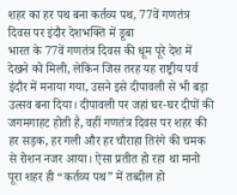शहर का हर पथ बना कर्तव्य पथ, 77वें गणतंत्र दिवस पर इंदौर देशभक्ति में डूबा
भारत के 77वें गणतंत्र दिवस की धूम पूरे देश में देखने को मिली, लेकिन जिस तरह यह राष्ट्रीय पर्व इंदौर में मनाया गया, उसने इसे दीपावली से भी बड़ा उत्सव बना दिया। दीपावली पर जहां घर-घर दीपों की जगमगाहट होती है, वहीं गणतंत्र दिवस पर शहर की हर सड़क, हर गली और हर चौराहा तिरंगे की चमक से रोशन नजर आया। ऐसा प्रतीत हो रहा था मानो पूरा शहर ही “कर्तव्य पथ” में तब्दील हो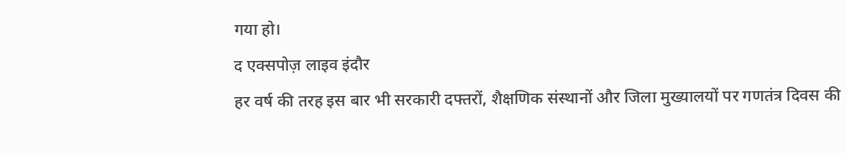गया हो।
द एक्सपोज़ लाइव इंदौर
हर वर्ष की तरह इस बार भी सरकारी दफ्तरों, शैक्षणिक संस्थानों और जिला मुख्यालयों पर गणतंत्र दिवस की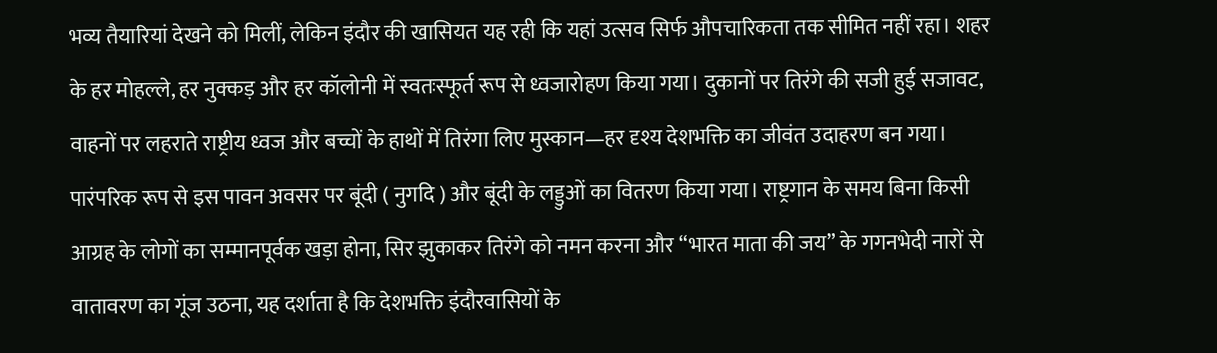भव्य तैयारियां देखने को मिलीं, लेकिन इंदौर की खासियत यह रही कि यहां उत्सव सिर्फ औपचारिकता तक सीमित नहीं रहा। शहर के हर मोहल्ले, हर नुक्कड़ और हर कॉलोनी में स्वतःस्फूर्त रूप से ध्वजारोहण किया गया। दुकानों पर तिरंगे की सजी हुई सजावट, वाहनों पर लहराते राष्ट्रीय ध्वज और बच्चों के हाथों में तिरंगा लिए मुस्कान—हर दृश्य देशभक्ति का जीवंत उदाहरण बन गया।
पारंपरिक रूप से इस पावन अवसर पर बूंदी ( नुगदि ) और बूंदी के लड्डुओं का वितरण किया गया। राष्ट्रगान के समय बिना किसी आग्रह के लोगों का सम्मानपूर्वक खड़ा होना, सिर झुकाकर तिरंगे को नमन करना और “भारत माता की जय” के गगनभेदी नारों से वातावरण का गूंज उठना, यह दर्शाता है कि देशभक्ति इंदौरवासियों के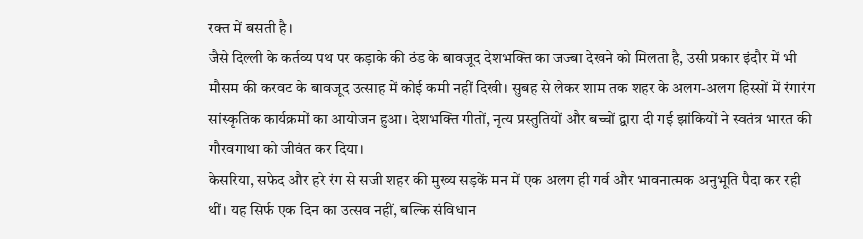रक्त में बसती है।
जैसे दिल्ली के कर्तव्य पथ पर कड़ाके की ठंड के बावजूद देशभक्ति का जज्बा देखने को मिलता है, उसी प्रकार इंदौर में भी मौसम की करवट के बावजूद उत्साह में कोई कमी नहीं दिखी। सुबह से लेकर शाम तक शहर के अलग-अलग हिस्सों में रंगारंग सांस्कृतिक कार्यक्रमों का आयोजन हुआ। देशभक्ति गीतों, नृत्य प्रस्तुतियों और बच्चों द्वारा दी गई झांकियों ने स्वतंत्र भारत की गौरवगाथा को जीवंत कर दिया।
केसरिया, सफेद और हरे रंग से सजी शहर की मुख्य सड़कें मन में एक अलग ही गर्व और भावनात्मक अनुभूति पैदा कर रही थीं। यह सिर्फ एक दिन का उत्सव नहीं, बल्कि संविधान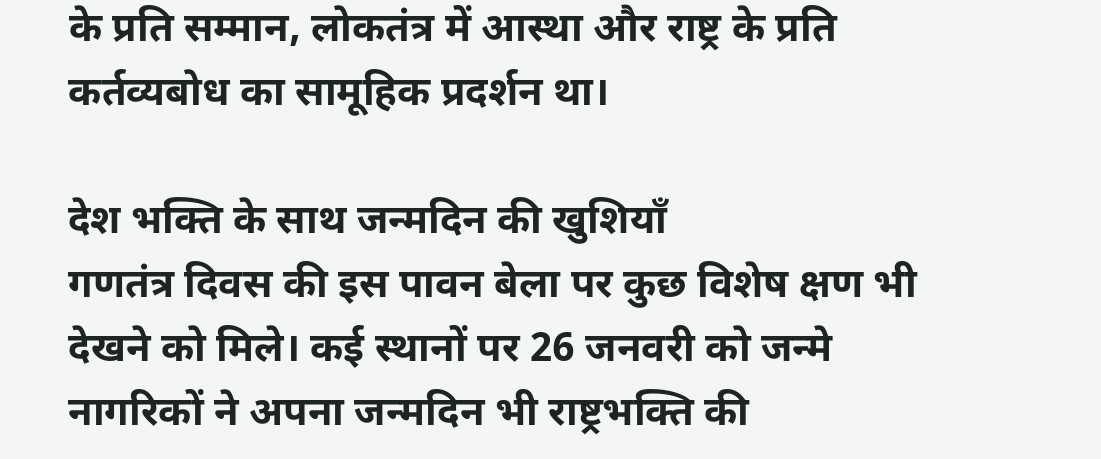के प्रति सम्मान, लोकतंत्र में आस्था और राष्ट्र के प्रति कर्तव्यबोध का सामूहिक प्रदर्शन था।

देश भक्ति के साथ जन्मदिन की खुशियाँ
गणतंत्र दिवस की इस पावन बेला पर कुछ विशेष क्षण भी देखने को मिले। कई स्थानों पर 26 जनवरी को जन्मे नागरिकों ने अपना जन्मदिन भी राष्ट्रभक्ति की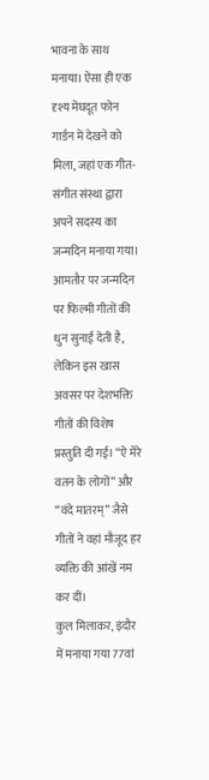भावना के साथ मनाया। ऐसा ही एक दृश्य मेघदूत फोन गार्डन में देखने को मिला, जहां एक गीत-संगीत संस्था द्वारा अपने सदस्य का जन्मदिन मनाया गया। आमतौर पर जन्मदिन पर फिल्मी गीतों की धुन सुनाई देती है, लेकिन इस खास अवसर पर देशभक्ति गीतों की विशेष प्रस्तुति दी गई। “ऐ मेरे वतन के लोगों” और “वंदे मातरम्” जैसे गीतों ने वहां मौजूद हर व्यक्ति की आंखें नम कर दीं।
कुल मिलाकर, इंदौर में मनाया गया 77वां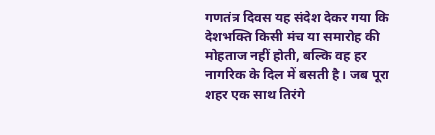गणतंत्र दिवस यह संदेश देकर गया कि देशभक्ति किसी मंच या समारोह की मोहताज नहीं होती, बल्कि वह हर नागरिक के दिल में बसती है। जब पूरा शहर एक साथ तिरंगे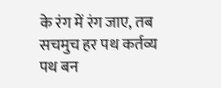के रंग में रंग जाए, तब सचमुच हर पथ कर्तव्य पथ बन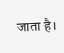जाता है।